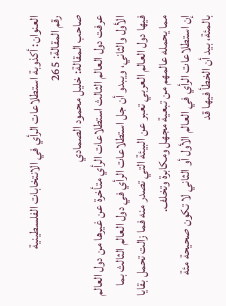العنوان: أكذوبة استطلاعات الرأي في الانتخابات الفلسطينية
رقم المقالة: 265
صاحب المقالة: خليل محمود الصمادي
عرفت دول العالم الثالث استطلاعات الرأي متأخرة عن غيرها من دول العالم الأول والثاني، ويبدو أن جل استطلاعات الرأي في دول العالم الثالث بما فيها دول العالم العربي تعبر عن البيئة التي تصدر منه فما زالت تحمل بقايا مما يحمله عالمهم من تبعية مجهل ومكابرة وتخلف.
إن استطلاعات الرأي في العالم الأول أو الثاني لا تكون صحيحة مئة بالمئة، بيد أن الخطأ فيها قد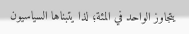يتجاوز الواحد في المئة؛ لذا يتبناها السياسيون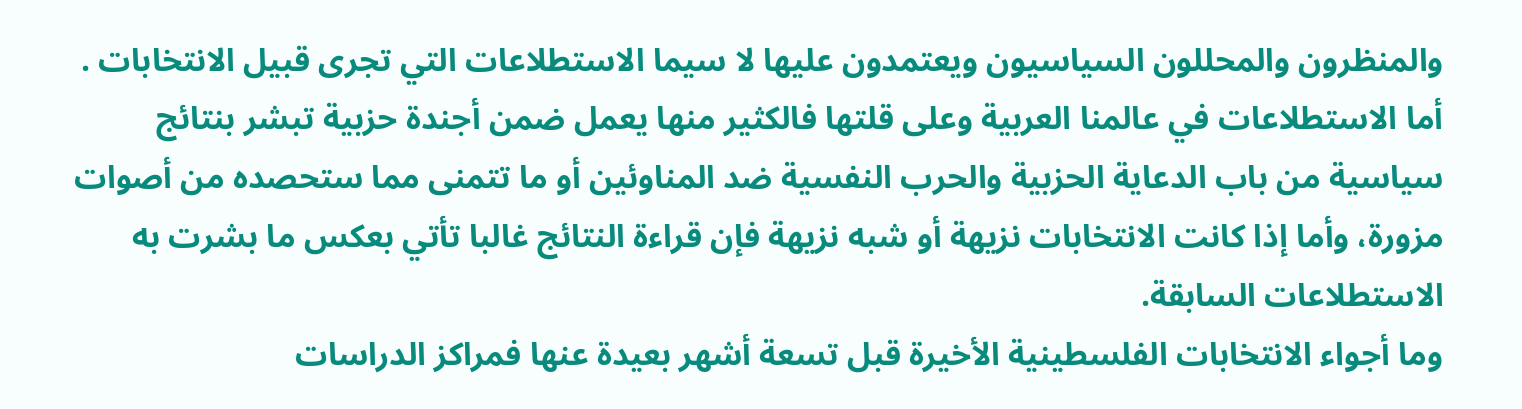والمنظرون والمحللون السياسيون ويعتمدون عليها لا سيما الاستطلاعات التي تجرى قبيل الانتخابات .
أما الاستطلاعات في عالمنا العربية وعلى قلتها فالكثير منها يعمل ضمن أجندة حزبية تبشر بنتائج سياسية من باب الدعاية الحزبية والحرب النفسية ضد المناوئين أو ما تتمنى مما ستحصده من أصوات مزورة، وأما إذا كانت الانتخابات نزيهة أو شبه نزيهة فإن قراءة النتائج غالبا تأتي بعكس ما بشرت به الاستطلاعات السابقة.
وما أجواء الانتخابات الفلسطينية الأخيرة قبل تسعة أشهر بعيدة عنها فمراكز الدراسات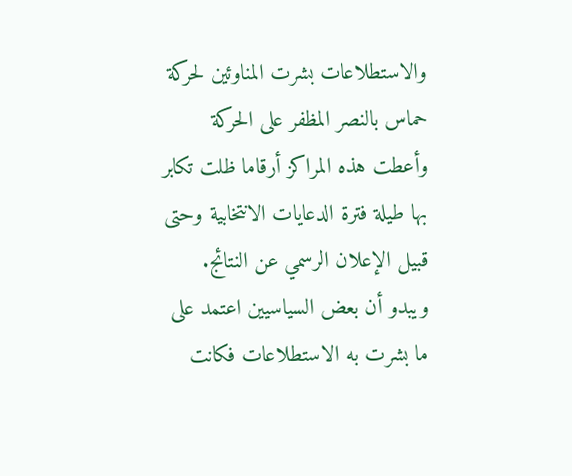والاستطلاعات بشرت المناوئين لحركة حماس بالنصر المظفر على الحركة وأعطت هذه المراكز أرقاما ظلت تكابر بها طيلة فترة الدعايات الانتخابية وحتى قبيل الإعلان الرسمي عن النتائج. ويبدو أن بعض السياسيين اعتمد على ما بشرت به الاستطلاعات فكانت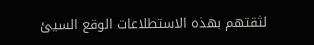لثقتهم بهذه الاستطلاعات الوقع السيئ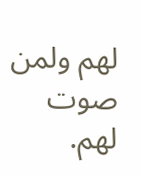لهم ولمن صوت لهم.